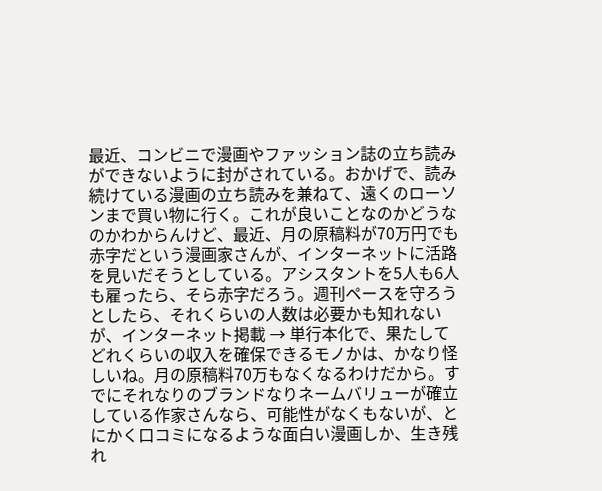最近、コンビニで漫画やファッション誌の立ち読みができないように封がされている。おかげで、読み続けている漫画の立ち読みを兼ねて、遠くのローソンまで買い物に行く。これが良いことなのかどうなのかわからんけど、最近、月の原稿料が70万円でも赤字だという漫画家さんが、インターネットに活路を見いだそうとしている。アシスタントを5人も6人も雇ったら、そら赤字だろう。週刊ペースを守ろうとしたら、それくらいの人数は必要かも知れないが、インターネット掲載 → 単行本化で、果たしてどれくらいの収入を確保できるモノかは、かなり怪しいね。月の原稿料70万もなくなるわけだから。すでにそれなりのブランドなりネームバリューが確立している作家さんなら、可能性がなくもないが、とにかく口コミになるような面白い漫画しか、生き残れ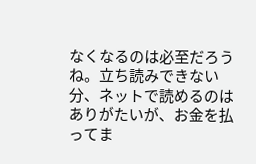なくなるのは必至だろうね。立ち読みできない分、ネットで読めるのはありがたいが、お金を払ってま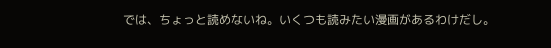では、ちょっと読めないね。いくつも読みたい漫画があるわけだし。